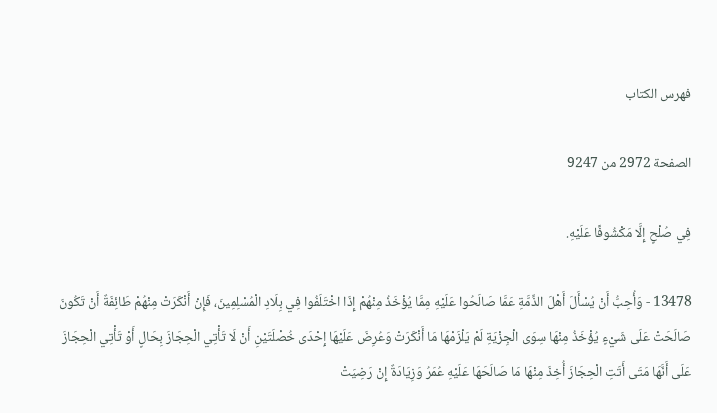فهرس الكتاب

الصفحة 2972 من 9247

فِي صُلْحٍ إِلَّا مَكْشُوفًا عَلَيْهِ.

13478 - وَأُحِبُّ أَنْ يُسْأَلَ أَهْلَ الذِّمَّةِ عَمَّا صَالَحُوا عَلَيْهِ مِمَّا يُؤْخَذُ مِنْهُمْ إِذَا اخْتَلَفُوا فِي بِلَادِ الْمُسْلِمِينَ، فَإِنْ أَنْكَرَتْ مِنْهُمْ طَائِفَةٌ أَنْ تَكُونَ صَالَحَتْ عَلَى شَيْءٍ يُؤْخَذُ مِنْهَا سِوَى الْجِزْيَةِ لَمْ يَلْزَمْهَا مَا أَنْكَرَتْ وَعُرِضَ عَلَيْهَا إِحْدَى خُصْلَتَيْنِ أَنْ لَا تَأْتِي الْحِجَازَ بِحَالٍ أَوْ تَأْتِي الْحِجَازَ عَلَى أَنَّهَا مَتَى أَتَتِ الْحِجَازَ أُخِذَ مِنْهَا مَا صَالَحَهَا عَلَيْهِ عُمَرُ وَزِيَادَةٌ إِنْ رَضِيَتْ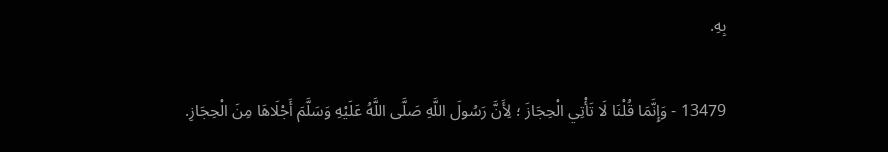بِهِ.

13479 - وَإِنَّمَا قُلْنَا لَا تَأْتِي الْحِجَازَ ؛ لِأَنَّ رَسُولَ اللَّهِ صَلَّى اللَّهُ عَلَيْهِ وَسَلَّمَ أَجْلَاهَا مِنَ الْحِجَازِ.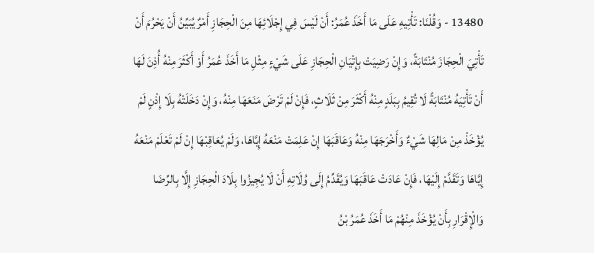13480 - وَقُلْنَا: تَأْتِيهِ عَلَى مَا أَخَذَ عُمَرُ: أَنْ لَيْسَ فِي إِجْلَائِهَا مِنَ الْحِجَازِ أَمْرٌ يُبَيِّنُ أَنْ يَحْرُمَ أَنْ تَأْتِيَ الْحِجَازَ مُنْتَابَةً، وَإِنْ رَضِيَتْ بِإِتْيَانِ الْحِجَازِ عَلَى شَيْءٍ مِثْلِ مَا أَخَذَ عُمَرُ أَوْ أَكْثَرَ مِنْهُ أُذِنَ لَهَا أَنْ تَأْتِيَهُ مُنْتَابَةً لَا تُقِيمُ بِبَلَدٍ مِنْهُ أَكْثَرَ مِنْ ثَلَاثٍ، فَإِنْ لَمْ تَرْضَ مَنَعَهَا مِنْهُ، وَإِنْ دَخَلَتْهُ بِلَا إِذْنٍ لَمْ يُؤْخَذْ مِنْ مَالِهَا شَيْءٌ وَأَخْرَجَهَا مِنْهُ وَعَاقَبَهَا إِنْ عَلِمَتْ مَنْعَهُ إِيَّاهَا، وَلَمْ يُعَاقِبْهَا إِنْ لَمْ تَعْلَمْ مَنْعَهُ إِيَّاهَا وَتَقَدَّمْ إِلَيْهَا، فَإِنْ عَادَتْ عَاقَبَهَا وَيُقَدِّمُ إِلَى وُلَاتِهِ أَنْ لَا يُجِيزُوا بِلَادَ الْحِجَازِ إِلَّا بِالرِّضَا وَالْإِقْرَارِ بِأَنْ يُؤْخَذَ مِنْهُمْ مَا أَخَذَ عُمَرُ بْنُ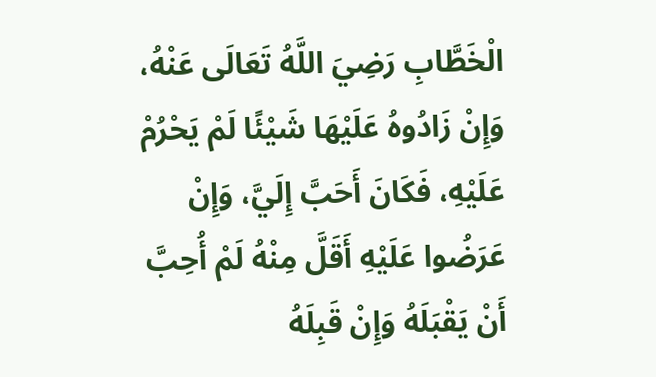الْخَطَّابِ رَضِيَ اللَّهُ تَعَالَى عَنْهُ، وَإِنْ زَادُوهُ عَلَيْهَا شَيْئًا لَمْ يَحْرُمْ عَلَيْهِ، فَكَانَ أَحَبَّ إِلَيَّ، وَإِنْ عَرَضُوا عَلَيْهِ أَقَلَّ مِنْهُ لَمْ أُحِبَّ أَنْ يَقْبَلَهُ وَإِنْ قَبِلَهُ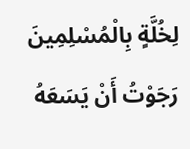لِخُلَّةٍ بِالْمُسْلِمِينَ رَجَوْتُ أَنْ يَسَعَهُ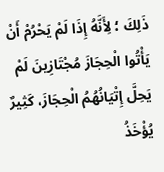ذَلِكَ ؛ لِأَنَّهُ إِذَا لَمْ يَحْرُمْ أَنْ يَأْتُوا الْحِجَازَ مُجْتَازِينَ لَمْ يَحِلَّ إِتْيَانُهُمُ الْحِجَازَ، كَثِيرٌ يُؤْخَذُ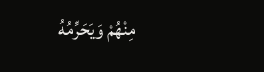مِنْهُمْ وَيَحَرِّمُهُ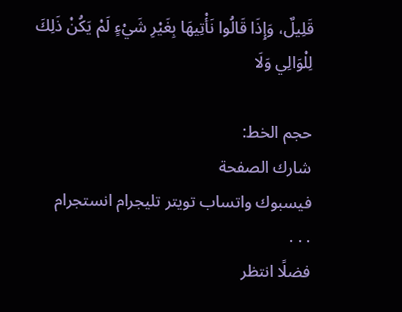قَلِيلٌ، وَإِذَا قَالُوا نَأْتِيهَا بِغَيْرِ شَيْءٍ لَمْ يَكُنْ ذَلِكَ لِلْوَالِي وَلَا

حجم الخط:
شارك الصفحة
فيسبوك واتساب تويتر تليجرام انستجرام
. . .
فضلًا انتظر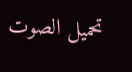تحميل الصوت